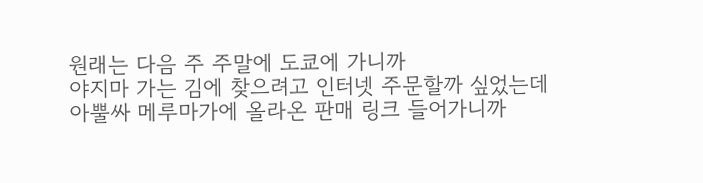원래는 다음 주 주말에 도쿄에 가니까
야지마 가는 김에 찾으려고 인터넷 주문할까 싶었는데
아뿔싸 메루마가에 올라온 판매 링크 들어가니까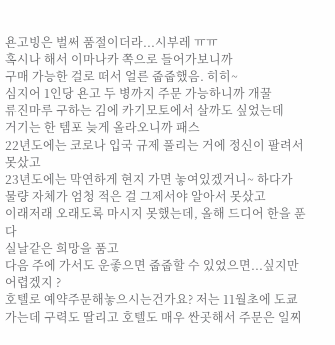욘고빙은 벌써 품절이더라...시부레 ㅠㅠ
혹시나 해서 이마나카 쪽으로 들어가보니까
구매 가능한 걸로 떠서 얼른 줍줍했음. 히히~
심지어 1인당 욘고 두 병까지 주문 가능하니까 개꿀
류진마루 구하는 김에 카기모토에서 살까도 싶었는데
거기는 한 템포 늦게 올라오니까 패스
22년도에는 코로나 입국 규제 풀리는 거에 정신이 팔려서 못샀고
23년도에는 막연하게 현지 가면 놓여있겠거니~ 하다가
물량 자체가 엄청 적은 걸 그제서야 알아서 못샀고
이래저래 오래도록 마시지 못했는데, 올해 드디어 한을 푼다
실날같은 희망을 품고
다음 주에 가서도 운좋으면 줍줍할 수 있었으면...싶지만 어렵겠지 ?
호텔로 예약주문해놓으시는건가요? 저는 11월초에 도쿄가는데 구력도 딸리고 호텔도 매우 싼곳해서 주문은 일찌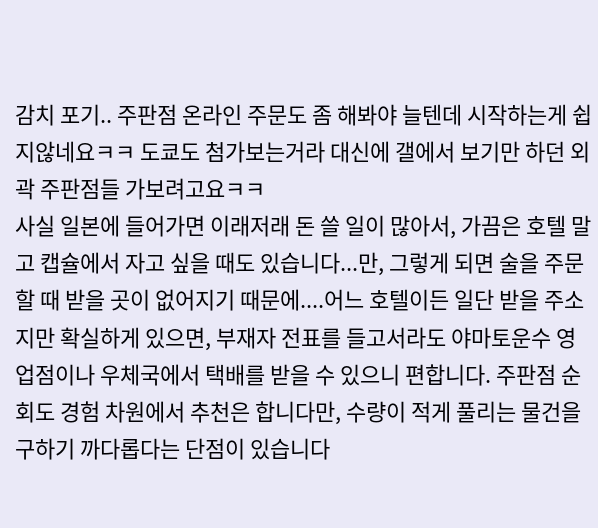감치 포기.. 주판점 온라인 주문도 좀 해봐야 늘텐데 시작하는게 쉽지않네요ㅋㅋ 도쿄도 첨가보는거라 대신에 갤에서 보기만 하던 외곽 주판점들 가보려고요ㅋㅋ
사실 일본에 들어가면 이래저래 돈 쓸 일이 많아서, 가끔은 호텔 말고 캡슐에서 자고 싶을 때도 있습니다...만, 그렇게 되면 술을 주문할 때 받을 곳이 없어지기 때문에....어느 호텔이든 일단 받을 주소지만 확실하게 있으면, 부재자 전표를 들고서라도 야마토운수 영업점이나 우체국에서 택배를 받을 수 있으니 편합니다. 주판점 순회도 경험 차원에서 추천은 합니다만, 수량이 적게 풀리는 물건을 구하기 까다롭다는 단점이 있습니다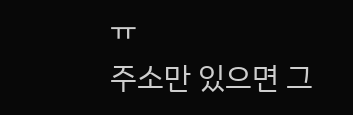ㅠ
주소만 있으면 그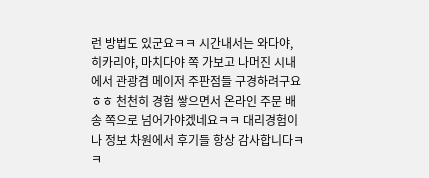런 방법도 있군요ㅋㅋ 시간내서는 와다야, 히카리야, 마치다야 쪽 가보고 나머진 시내에서 관광겸 메이저 주판점들 구경하려구요ㅎㅎ 천천히 경험 쌓으면서 온라인 주문 배송 쪽으로 넘어가야겠네요ㅋㅋ 대리경험이나 정보 차원에서 후기들 항상 감사합니다ㅋㅋ